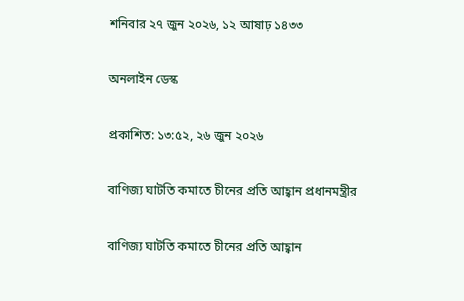শনিবার ২৭ জুন ২০২৬, ১২ আষাঢ় ১৪৩৩

অনলাইন ডেস্ক

প্রকাশিত: ১৩:৫২, ২৬ জুন ২০২৬

বাণিজ্য ঘাটতি কমাতে চীনের প্রতি আহ্বান প্রধানমন্ত্রীর

বাণিজ্য ঘাটতি কমাতে চীনের প্রতি আহ্বান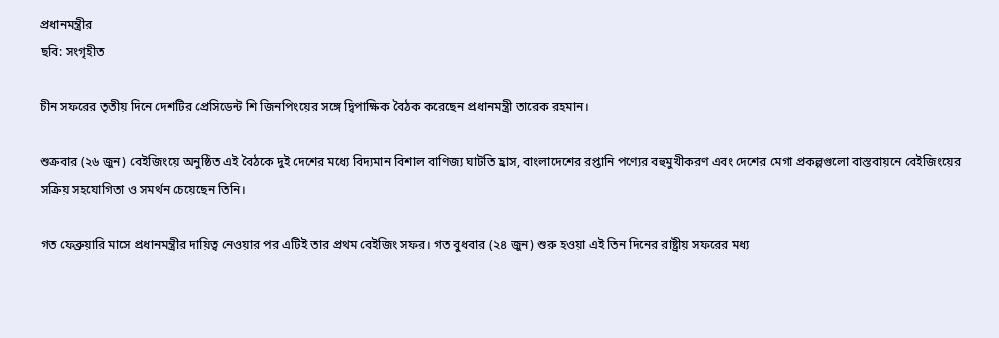প্রধানমন্ত্রীর
ছবি: সংগৃহীত

চীন সফরের তৃতীয় দিনে দেশটির প্রেসিডেন্ট শি জিনপিংয়ের সঙ্গে দ্বিপাক্ষিক বৈঠক করেছেন প্রধানমন্ত্রী তারেক রহমান।

শুক্রবার (২৬ জুন) বেইজিংয়ে অনুষ্ঠিত এই বৈঠকে দুই দেশের মধ্যে বিদ্যমান বিশাল বাণিজ্য ঘাটতি হ্রাস, বাংলাদেশের রপ্তানি পণ্যের বহুমুখীকরণ এবং দেশের মেগা প্রকল্পগুলো বাস্তবায়নে বেইজিংয়ের সক্রিয় সহযোগিতা ও সমর্থন চেয়েছেন তিনি।

গত ফেব্রুয়ারি মাসে প্রধানমন্ত্রীর দায়িত্ব নেওয়ার পর এটিই তার প্রথম বেইজিং সফর। গত বুধবার (২৪ জুন) শুরু হওয়া এই তিন দিনের রাষ্ট্রীয় সফরের মধ্য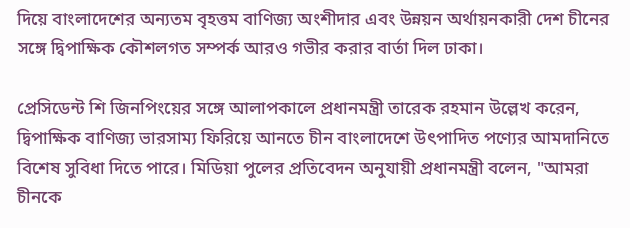দিয়ে বাংলাদেশের অন্যতম বৃহত্তম বাণিজ্য অংশীদার এবং উন্নয়ন অর্থায়নকারী দেশ চীনের সঙ্গে দ্বিপাক্ষিক কৌশলগত সম্পর্ক আরও গভীর করার বার্তা দিল ঢাকা।

প্রেসিডেন্ট শি জিনপিংয়ের সঙ্গে আলাপকালে প্রধানমন্ত্রী তারেক রহমান উল্লেখ করেন, দ্বিপাক্ষিক বাণিজ্য ভারসাম্য ফিরিয়ে আনতে চীন বাংলাদেশে উৎপাদিত পণ্যের আমদানিতে বিশেষ সুবিধা দিতে পারে। মিডিয়া পুলের প্রতিবেদন অনুযায়ী প্রধানমন্ত্রী বলেন, "আমরা চীনকে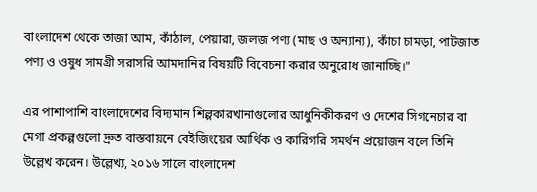বাংলাদেশ থেকে তাজা আম, কাঁঠাল, পেয়ারা, জলজ পণ্য (মাছ ও অন্যান্য), কাঁচা চামড়া, পাটজাত পণ্য ও ওষুধ সামগ্রী সরাসরি আমদানির বিষয়টি বিবেচনা করার অনুরোধ জানাচ্ছি।"

এর পাশাপাশি বাংলাদেশের বিদ্যমান শিল্পকারখানাগুলোর আধুনিকীকরণ ও দেশের সিগনেচার বা মেগা প্রকল্পগুলো দ্রুত বাস্তবায়নে বেইজিংয়ের আর্থিক ও কারিগরি সমর্থন প্রয়োজন বলে তিনি উল্লেখ করেন। উল্লেখ্য, ২০১৬ সালে বাংলাদেশ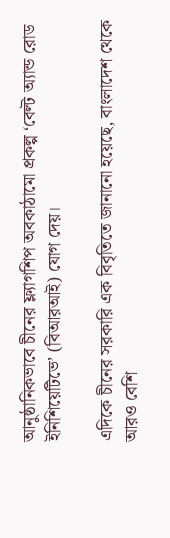আনুষ্ঠানিকভাবে চীনের ফ্ল্যাগশিপ অবকাঠামো প্রকল্প ‘বেল্ট অ্যান্ড রোড ইনিশিয়েটিভে’ (বিআরআই) যোগ দেয়।

এদিকে চীনের সরকারি এক বিবৃতিতে জানানো হয়েছে, বাংলাদেশ থেকে আরও বেশি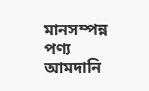মানসম্পন্ন পণ্য আমদানি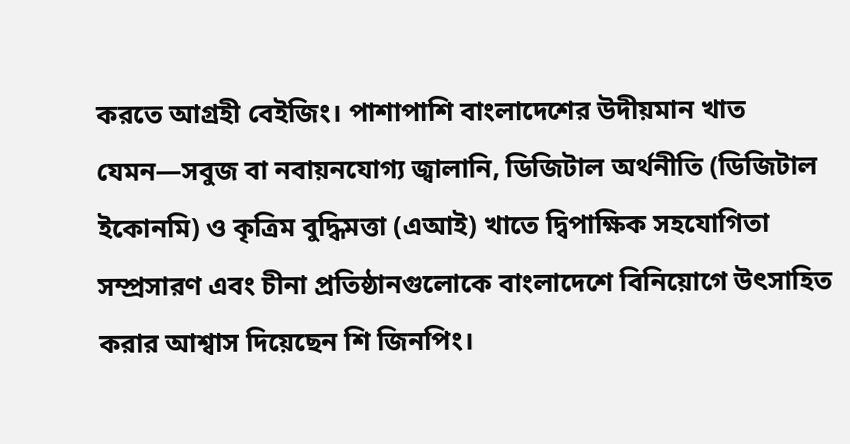করতে আগ্রহী বেইজিং। পাশাপাশি বাংলাদেশের উদীয়মান খাত যেমন—সবুজ বা নবায়নযোগ্য জ্বালানি, ডিজিটাল অর্থনীতি (ডিজিটাল ইকোনমি) ও কৃত্রিম বুদ্ধিমত্তা (এআই) খাতে দ্বিপাক্ষিক সহযোগিতা সম্প্রসারণ এবং চীনা প্রতিষ্ঠানগুলোকে বাংলাদেশে বিনিয়োগে উৎসাহিত করার আশ্বাস দিয়েছেন শি জিনপিং।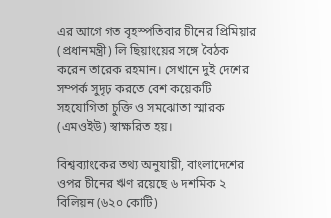এর আগে গত বৃহস্পতিবার চীনের প্রিমিয়ার (প্রধানমন্ত্রী) লি ছিয়াংয়ের সঙ্গে বৈঠক করেন তারেক রহমান। সেখানে দুই দেশের সম্পর্ক সুদৃঢ় করতে বেশ কয়েকটি সহযোগিতা চুক্তি ও সমঝোতা স্মারক (এমওইউ) স্বাক্ষরিত হয়।

বিশ্বব্যাংকের তথ্য অনুযায়ী, বাংলাদেশের ওপর চীনের ঋণ রয়েছে ৬ দশমিক ২ বিলিয়ন (৬২০ কোটি)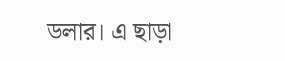ডলার। এ ছাড়া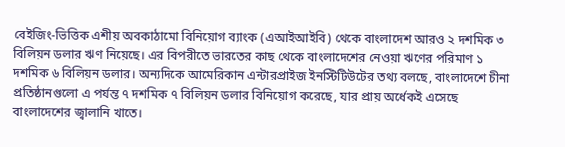বেইজিং-ভিত্তিক এশীয় অবকাঠামো বিনিয়োগ ব্যাংক (এআইআইবি) থেকে বাংলাদেশ আরও ২ দশমিক ৩ বিলিয়ন ডলার ঋণ নিয়েছে। এর বিপরীতে ভারতের কাছ থেকে বাংলাদেশের নেওয়া ঋণের পরিমাণ ১ দশমিক ৬ বিলিয়ন ডলার। অন্যদিকে আমেরিকান এন্টারপ্রাইজ ইনস্টিটিউটের তথ্য বলছে, বাংলাদেশে চীনা প্রতিষ্ঠানগুলো এ পর্যন্ত ৭ দশমিক ৭ বিলিয়ন ডলার বিনিয়োগ করেছে, যার প্রায় অর্ধেকই এসেছে বাংলাদেশের জ্বালানি খাতে।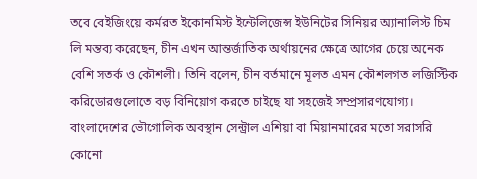তবে বেইজিংয়ে কর্মরত ইকোনমিস্ট ইন্টেলিজেন্স ইউনিটের সিনিয়র অ্যানালিস্ট চিম লি মন্তব্য করেছেন, চীন এখন আন্তর্জাতিক অর্থায়নের ক্ষেত্রে আগের চেয়ে অনেক বেশি সতর্ক ও কৌশলী। তিনি বলেন, চীন বর্তমানে মূলত এমন কৌশলগত লজিস্টিক করিডোরগুলোতে বড় বিনিয়োগ করতে চাইছে যা সহজেই সম্প্রসারণযোগ্য। বাংলাদেশের ভৌগোলিক অবস্থান সেন্ট্রাল এশিয়া বা মিয়ানমারের মতো সরাসরি কোনো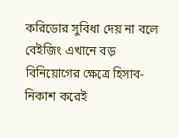করিডোর সুবিধা দেয় না বলে বেইজিং এখানে বড় বিনিয়োগের ক্ষেত্রে হিসাব-নিকাশ করেই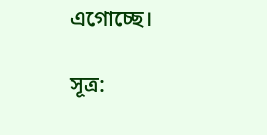এগোচ্ছে।

সূত্র: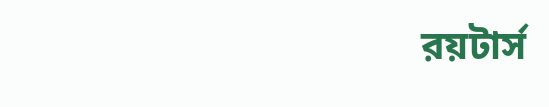রয়টার্স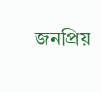জনপ্রিয়